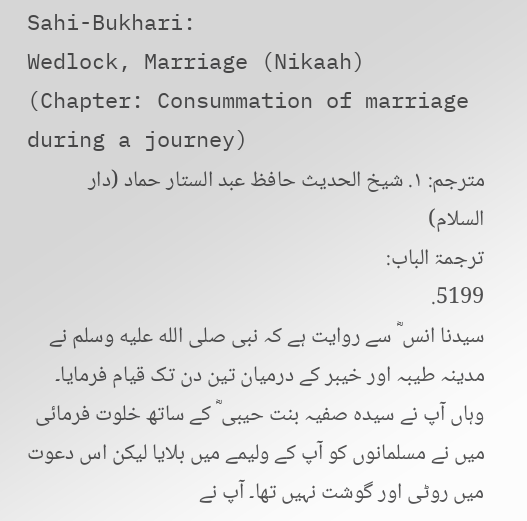Sahi-Bukhari:
Wedlock, Marriage (Nikaah)
(Chapter: Consummation of marriage during a journey)
مترجم: ١. شیخ الحدیث حافظ عبد الستار حماد (دار السلام)
ترجمۃ الباب:
5199.
سیدنا انس ؓ سے روایت ہے کہ نبی صلى الله عليه وسلم نے مدینہ طیبہ اور خیبر کے درمیان تین دن تک قیام فرمایا۔ وہاں آپ نے سیدہ صفیہ بنت حیبی ؓ کے ساتھ خلوت فرمائی میں نے مسلمانوں کو آپ کے ولیمے میں بلایا لیکن اس دعوت میں روٹی اور گوشت نہیں تھا۔ آپ نے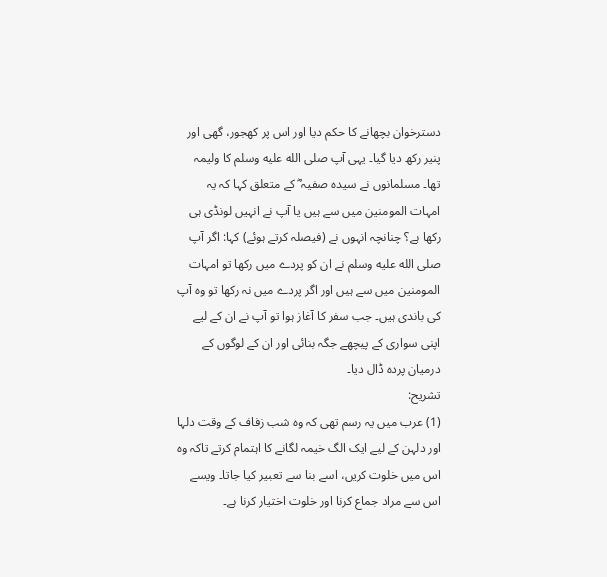دسترخوان بچھانے کا حکم دیا اور اس پر کھجور، گھی اور پنیر رکھ دیا گیا۔ یہی آپ صلى الله عليه وسلم کا ولیمہ تھا۔ مسلمانوں نے سیدہ صفیہ ؓ کے متعلق کہا کہ یہ امہات المومنین میں سے ہیں یا آپ نے انہیں لونڈی ہی رکھا ہے؟ چنانچہ انہوں نے (فیصلہ کرتے ہوئے) کہا: اگر آپ صلى الله عليه وسلم نے ان کو پردے میں رکھا تو امہات المومنین میں سے ہیں اور اگر پردے میں نہ رکھا تو وہ آپ کی باندی ہیں۔ جب سفر کا آغاز ہوا تو آپ نے ان کے لیے اپنی سواری کے پیچھے جگہ بنائی اور ان کے لوگوں کے درمیان پردہ ڈال دیا۔
تشریح:
(1) عرب میں یہ رسم تھی کہ وہ شب زفاف کے وقت دلہا اور دلہن کے لیے ایک الگ خیمہ لگانے کا اہتمام کرتے تاکہ وہ اس میں خلوت کریں، اسے بنا سے تعبیر کیا جاتا۔ ویسے اس سے مراد جماع کرنا اور خلوت اختیار کرنا ہے۔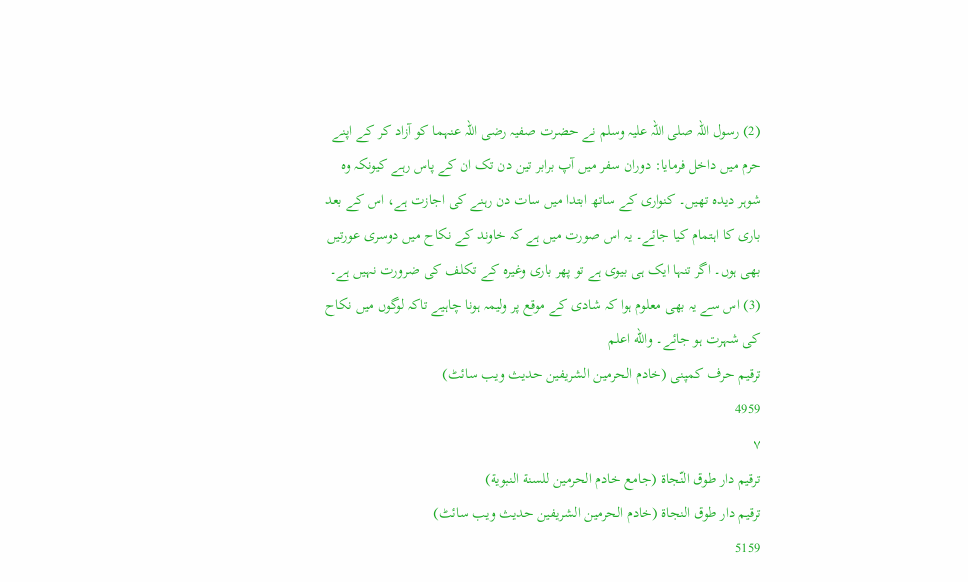(2) رسول اللہ صلی اللہ علیہ وسلم نے حضرت صفیہ رضی اللہ عنہما کو آزاد کر کے اپنے حرم میں داخل فرمایا: دوران سفر میں آپ برابر تین دن تک ان کے پاس رہے کیونکہ وہ شوہر دیدہ تھیں۔ کنواری کے ساتھ ابتدا میں سات دن رہنے کی اجازت ہے، اس کے بعد باری کا اہتمام کیا جائے۔ یہ اس صورت میں ہے کہ خاوند کے نکاح میں دوسری عورتیں بھی ہوں۔ اگر تنہا ایک ہی بیوی ہے تو پھر باری وغیرہ کے تکلف کی ضرورت نہیں ہے۔ (3) اس سے یہ بھی معلوم ہوا کہ شادی کے موقع پر ولیمہ ہونا چاہیے تاکہ لوگوں میں نکاح کی شہرت ہو جائے۔ والله اعلم
ترقیم حرف کمپنی (خادم الحرمین الشریفین حدیث ویب سائٹ)
4959
٧
ترقيم دار طوق النّجاة (جامع خادم الحرمين للسنة النبوية)
ترقیم دار طوق النجاۃ (خادم الحرمین الشریفین حدیث ویب سائٹ)
5159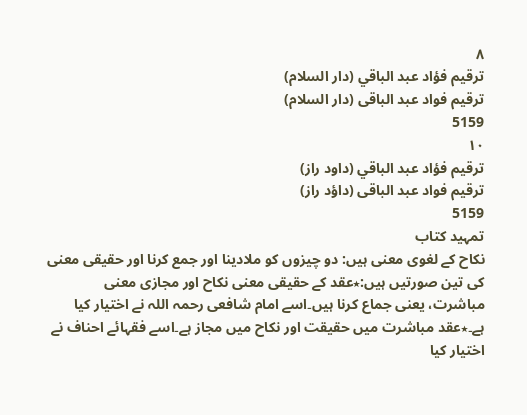٨
ترقيم فؤاد عبد الباقي (دار السلام)
ترقیم فواد عبد الباقی (دار السلام)
5159
١٠
ترقيم فؤاد عبد الباقي (داود راز)
ترقیم فواد عبد الباقی (داؤد راز)
5159
تمہید کتاب
نکاح کے لغوی معنی ہیں: دو چیزوں کو ملادینا اور جمع کرنا اور حقیقی معنی کی تین صورتیں ہیں:٭عقد کے حقیقی معنی نکاح اور مجازی معنی مباشرت، یعنی جماع کرنا ہیں۔اسے امام شافعی رحمہ اللہ نے اختیار کیا ہے۔٭عقد مباشرت میں حقیقت اور نکاح میں مجاز ہے۔اسے فقہائے احناف نے اختیار کیا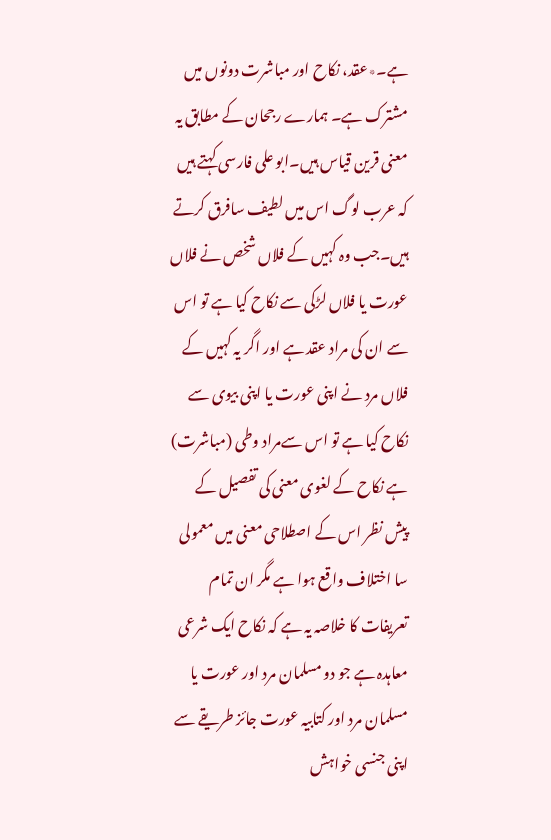ہے۔٭عقد، نکاح اور مباشرت دونوں میں مشترک ہے۔ ہمارے رجحان کے مطابق یہ معنی قرین قیاس ہیں۔ابو علی فارسی کہتے ہیں کہ عرب لوگ اس میں لطیف سافرق کرتے ہیں۔جب وہ کہیں کے فلاں شخص نے فلاں عورت یا فلاں لڑکی سے نکاح کیا ہے تو اس سے ان کی مراد عقد ہے اور اگر یہ کہیں کے فلاں مرد نے اپنی عورت یا اپنی بیوی سے نکاح کیا ہے تو اس سےمراد وطی (مباشرت) ہے نکاح کے لغوی معنی کی تفصیل کے پیش نظر اس کے اصطلاحی معنی میں معمولی سا اختلاف واقع ہوا ہے مگر ان تمام تعریفات کا خلاصہ یہ ہے کہ نکاح ایک شرعی معاہدہ ہے جو دو مسلمان مرد اور عورت یا مسلمان مرد اور کتابیہ عورت جائز طریقے سے اپنی جنسی خواہش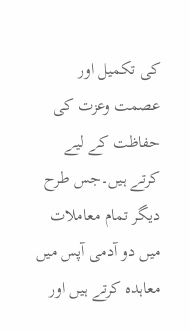کی تکمیل اور عصمت وعزت کی حفاظت کے لیے کرتے ہیں۔جس طرح دیگر تمام معاملات میں دو آدمی آپس میں معاہدہ کرتے ہیں اور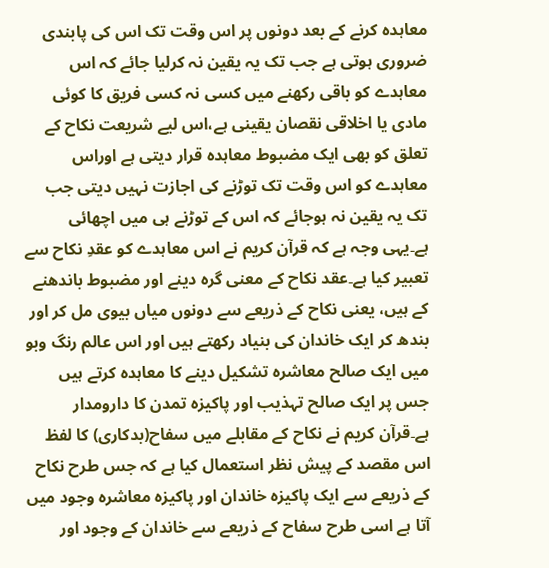معاہدہ کرنے کے بعد دونوں پر اس وقت تک اس کی پابندی ضروری ہوتی ہے جب تک یہ یقین نہ کرلیا جائے کہ اس معاہدے کو باقی رکھنے میں کسی نہ کسی فریق کا کوئی مادی یا اخلاقی نقصان یقینی ہے،اس لیے شریعت نکاح کے تعلق کو بھی ایک مضبوط معاہدہ قرار دیتی ہے اوراس معاہدے کو اس وقت تک توڑنے کی اجازت نہیں دیتی جب تک یہ یقین نہ ہوجائے کہ اس کے توڑنے ہی میں اچھائی ہے۔یہی وجہ ہے کہ قرآن کریم نے اس معاہدے کو عقدِ نکاح سے تعبیر کیا ہے۔عقد نکاح کے معنی گرہ دینے اور مضبوط باندھنے کے ہیں، یعنی نکاح کے ذریعے سے دونوں میاں بیوی مل کر اور بندھ کر ایک خاندان کی بنیاد رکھتے ہیں اور اس عالم رنگ وبو میں ایک صالح معاشرہ تشکیل دینے کا معاہدہ کرتے ہیں جس پر ایک صالح تہذیب اور پاکیزہ تمدن کا دارومدار ہے۔قرآن کریم نے نکاح کے مقابلے میں سفاح(بدکاری) کا لفظ اس مقصد کے پیش نظر استعمال کیا ہے کہ جس طرح نکاح کے ذریعے سے ایک پاکیزہ خاندان اور پاکیزہ معاشرہ وجود میں آتا ہے اسی طرح سفاح کے ذریعے سے خاندان کے وجود اور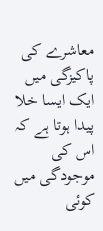معاشرے کی پاکیزگی میں ایک ایسا خلا پیدا ہوتا ہے کہ اس کی موجودگی میں کوئی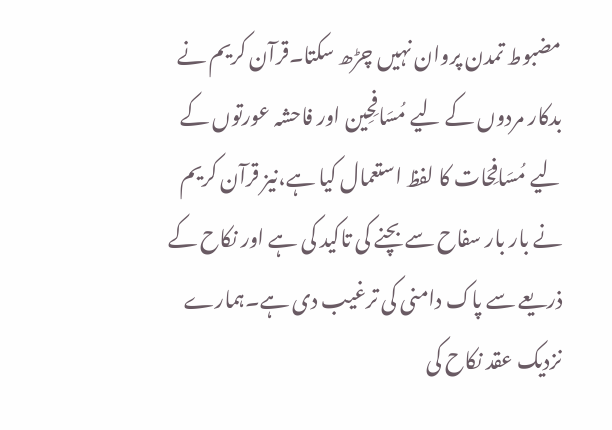مضبوط تمدن پروان نہیں چڑھ سکتا۔قرآن کریم نے بدکار مردوں کے لیے مُسَافِحِين اور فاحشہ عورتوں کے لیے مُسَافِحَات کا لفظ استعمال کیا ہے،نیز قرآن کریم نے بار بار سفاح سے بچنے کی تاکید کی ہے اور نکاح کے ذریعے سے پاک دامنی کی ترغیب دی ہے۔ہمارے نزدیک عقد نکاح کی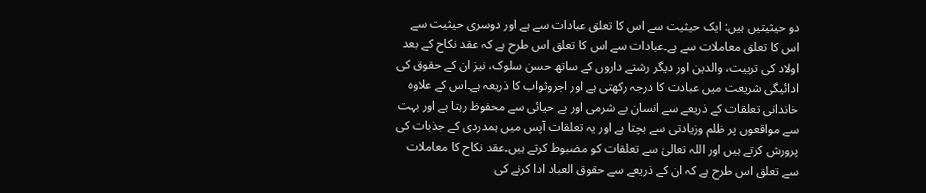دو حیثیتیں ہیں: ایک حیثیت سے اس کا تعلق عبادات سے ہے اور دوسری حیثیت سے اس کا تعلق معاملات سے ہے۔عبادات سے اس کا تعلق اس طرح ہے کہ عقد نکاح کے بعد اولاد کی تربیت، والدین اور دیگر رشتے داروں کے ساتھ حسن سلوک، نیز ان کے حقوق کی ادائیگی شریعت میں عبادت کا درجہ رکھتی ہے اور اجروثواب کا ذریعہ ہے۔اس کے علاوہ خاندانی تعلقات کے ذریعے سے انسان بے شرمی اور بے حیائی سے محفوظ رہتا ہے اور بہت سے مواقعوں پر ظلم وزیادتی سے بچتا ہے اور یہ تعلقات آپس میں ہمدردی کے جذبات کی پرورش کرتے ہیں اور اللہ تعالیٰ سے تعلقات کو مضبوط کرتے ہیں۔عقد نکاح کا معاملات سے تعلق اس طرح ہے کہ ان کے ذریعے سے حقوق العباد ادا کرنے کی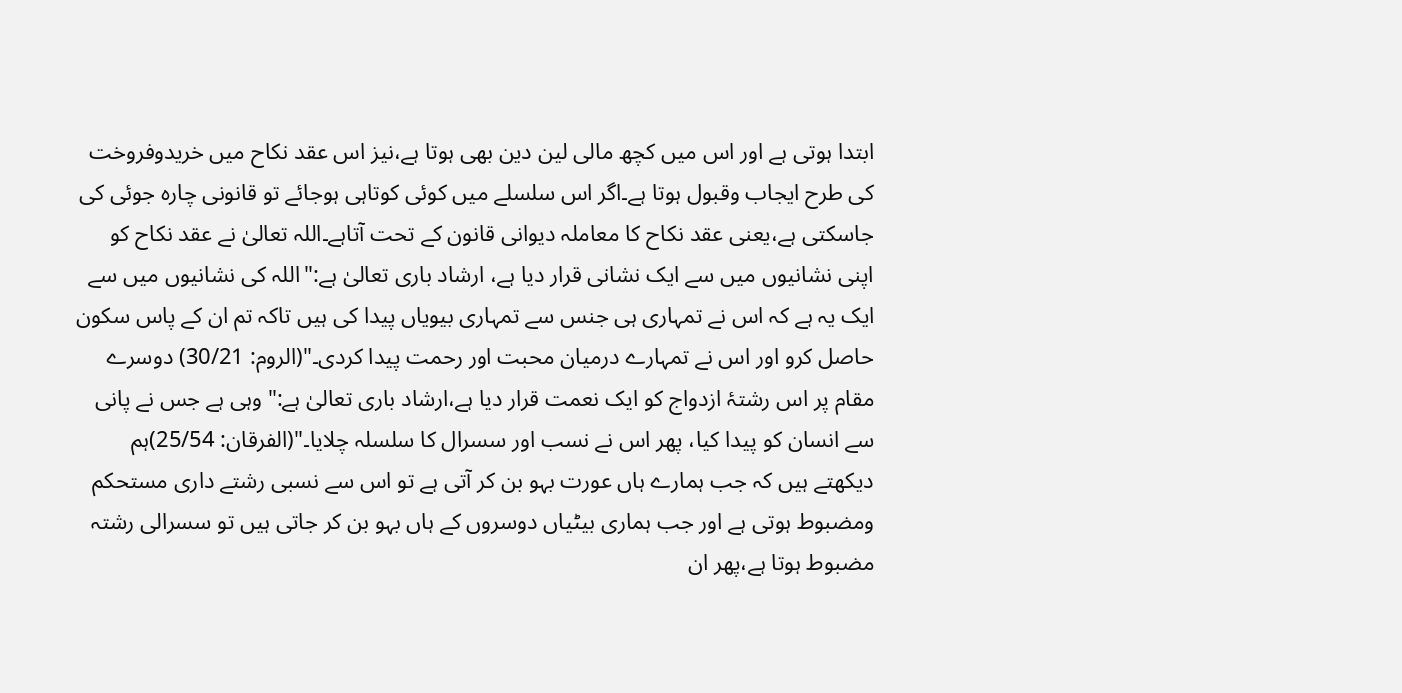ابتدا ہوتی ہے اور اس میں کچھ مالی لین دین بھی ہوتا ہے،نیز اس عقد نکاح میں خریدوفروخت کی طرح ایجاب وقبول ہوتا ہے۔اگر اس سلسلے میں کوئی کوتاہی ہوجائے تو قانونی چارہ جوئی کی جاسکتی ہے،یعنی عقد نکاح کا معاملہ دیوانی قانون کے تحت آتاہے۔اللہ تعالیٰ نے عقد نکاح کو اپنی نشانیوں میں سے ایک نشانی قرار دیا ہے، ارشاد باری تعالیٰ ہے:"اللہ کی نشانیوں میں سے ایک یہ ہے کہ اس نے تمہاری ہی جنس سے تمہاری بیویاں پیدا کی ہیں تاکہ تم ان کے پاس سکون حاصل کرو اور اس نے تمہارے درمیان محبت اور رحمت پیدا کردی۔"(الروم: 30/21) دوسرے مقام پر اس رشتۂ ازدواج کو ایک نعمت قرار دیا ہے،ارشاد باری تعالیٰ ہے:" وہی ہے جس نے پانی سے انسان کو پیدا کیا، پھر اس نے نسب اور سسرال کا سلسلہ چلایا۔"(الفرقان: 25/54)ہم دیکھتے ہیں کہ جب ہمارے ہاں عورت بہو بن کر آتی ہے تو اس سے نسبی رشتے داری مستحکم ومضبوط ہوتی ہے اور جب ہماری بیٹیاں دوسروں کے ہاں بہو بن کر جاتی ہیں تو سسرالی رشتہ مضبوط ہوتا ہے،پھر ان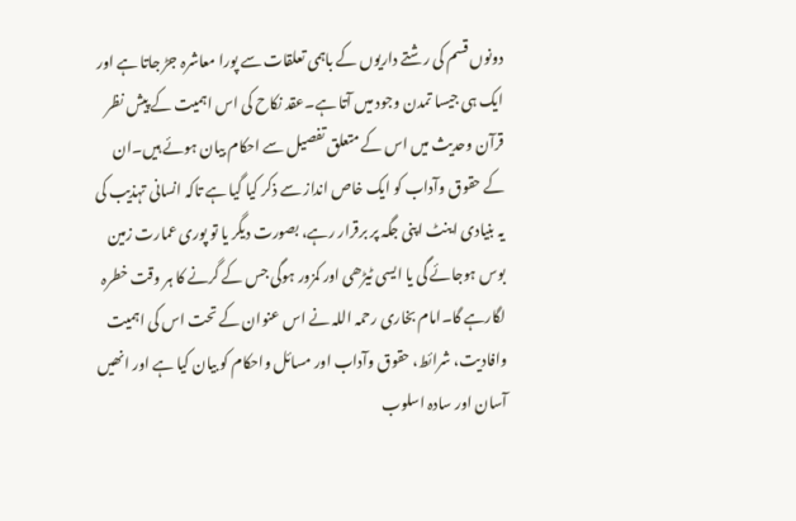دونوں قسم کی رشتے داریوں کے باہمی تعلقات سے پورا معاشرہ جڑ جاتا ہے اور ایک ہی جیسا تمدن وجود میں آتا ہے۔عقد نکاح کی اس اہمیت کے پیش نظر قرآن وحدیث میں اس کے متعلق تفصیل سے احکام بیان ہوئے ہیں۔ان کے حقوق وآداب کو ایک خاص انداز سے ذکر کیا گیا ہے تاکہ انسانی تہذیب کی یہ بنیادی اینٹ اپنی جگہ پر برقرار رہے، بصورت دیگر یا تو پوری عمارت زمین بوس ہوجائے گی یا ایسی ٹیڑھی اور کمزور ہوگی جس کے گرنے کا ہر وقت خطرہ لگارہے گا۔امام بخاری رحمہ اللہ نے اس عنوان کے تحت اس کی اہمیت وافادیت، شرائط، حقوق وآداب اور مسائل واحکام کو بیان کیا ہے اور انھیں آسان اور سادہ اسلوب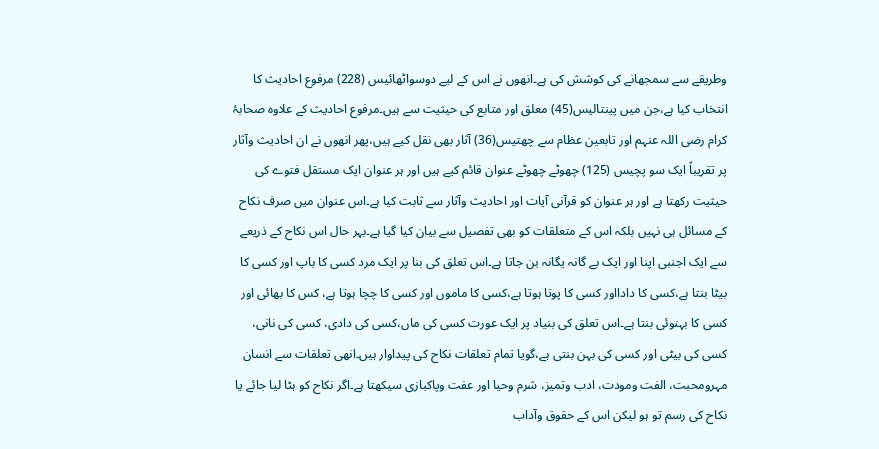وطریقے سے سمجھانے کی کوشش کی ہے۔انھوں نے اس کے لیے دوسواٹھائیس (228) مرفوع احادیث کا انتخاب کیا ہے،جن میں پینتالیس(45) معلق اور متابع کی حیثیت سے ہیں۔مرفوع احادیث کے علاوہ صحابۂ کرام رضی اللہ عنہم اور تابعین عظام سے چھتیس(36) آثار بھی نقل کیے ہیں،پھر انھوں نے ان احادیث وآثار پر تقریباً ایک سو پچیس (125) چھوٹے چھوٹے عنوان قائم کیے ہیں اور ہر عنوان ایک مستقل فتوے کی حیثیت رکھتا ہے اور ہر عنوان کو قرآنی آیات اور احادیث وآثار سے ثابت کیا ہے۔اس عنوان میں صرف نکاح کے مسائل ہی نہیں بلکہ اس کے متعلقات کو بھی تفصیل سے بیان کیا گیا ہے۔بہر حال اس نکاح کے ذریعے سے ایک اجنبی اپنا اور ایک بے گانہ یگانہ بن جاتا ہے۔اس تعلق کی بنا پر ایک مرد کسی کا باپ اور کسی کا بیٹا بنتا ہے،کسی کا دادااور کسی کا پوتا ہوتا ہے،کسی کا ماموں اور کسی کا چچا ہوتا ہے، کس کا بھائی اور کسی کا بہنوئی بنتا ہے۔اس تعلق کی بنیاد پر ایک عورت کسی کی ماں،کسی کی دادی، کسی کی نانی، کسی کی بیٹی اور کسی کی بہن بنتی ہے،گویا تمام تعلقات نکاح کی پیداوار ہیں۔انھی تعلقات سے انسان مہرومحبت، الفت ومودت، ادب وتمیز، شرم وحیا اور عفت وپاکبازی سیکھتا ہے۔اگر نکاح کو ہٹا لیا جائے یا نکاح کی رسم تو ہو لیکن اس کے حقوق وآداب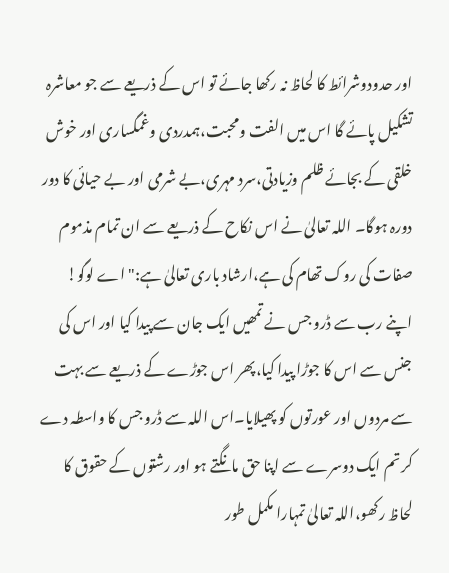اور حدودوشرائط کا لحاظ نہ رکھا جائے تو اس کے ذریعے سے جو معاشرہ تشکیل پائے گا اس میں الفت ومحبت،ہمدردی وغمگساری اور خوش خلقی کے بجائے ظلم وزیادتی،سرد مہری،بے شرمی اور بے حیائی کا دور دورہ ہوگا۔ اللہ تعالیٰ نے اس نکاح کے ذریعے سے ان تمام مذموم صفات کی روک تھام کی ہے،ارشاد باری تعالیٰ ہے:" اے لوگو! اپنے رب سے ڈرو جس نے تمھیں ایک جان سے پیدا کیا اور اس کی جنس سے اس کا جوڑا پیدا کیا،پھر اس جوڑے کے ذریعے سے بہت سے مردوں اور عورتوں کو پھیلایا۔اس اللہ سے ڈرو جس کا واسطہ دے کر تم ایک دوسرے سے اپنا حق مانگتے ہو اور رشتوں کے حقوق کا لحاظ رکھو،اللہ تعالیٰ تمہارا مکمل طور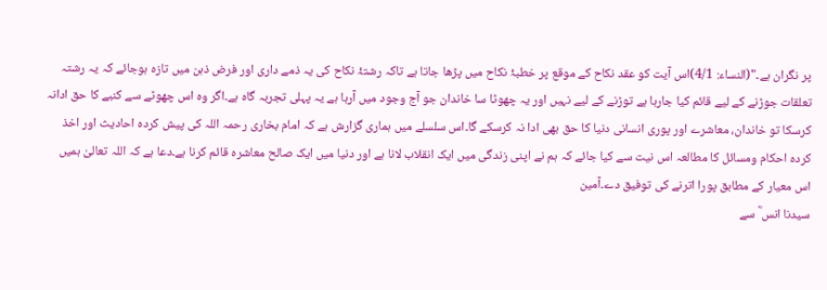پر نگران ہے۔"(النساء: 4/1)اس آیت کو عقد نکاح کے موقع پر خطبۂ نکاح میں پڑھا جاتا ہے تاکہ رشتۂ نکاح کی یہ ذمے داری اور فرض ذہن میں تازہ ہوجائے کہ یہ رشتہ تعلقات جوڑنے کے لیے قائم کیا جارہا ہے توڑنے کے لیے نہیں اور یہ چھوٹا سا خاندان جو آج وجود میں آرہا ہے یہ پہلی تجربہ گاہ ہے۔اگر وہ اس چھوٹے سے کنبے کا حق ادانہ کرسکا تو خاندان، معاشرے اور پوری انسانی دنیا کا حق بھی ادا نہ کرسکے گا۔اس سلسلے میں ہماری گزارش ہے کہ امام بخاری رحمہ اللہ کی پیش کردہ احادیث اور اخذ کردہ احکام ومسائل کا مطالعہ اس نیت سے کیا جائے کہ ہم نے اپنی زندگی میں ایک انقلاب لانا ہے اور دنیا میں ایک صالح معاشرہ قائم کرنا ہے۔دعا ہے کہ اللہ تعالیٰ ہمیں اس معیار کے مطابق پورا اترنے کی توفیق دے۔آمين
سیدنا انس ؓ سے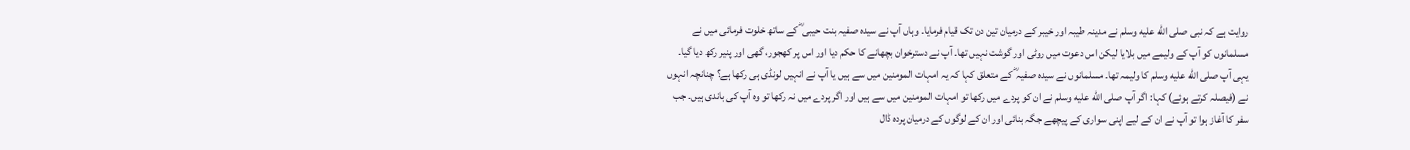روایت ہے کہ نبی صلى الله عليه وسلم نے مدینہ طیبہ اور خیبر کے درمیان تین دن تک قیام فرمایا۔ وہاں آپ نے سیدہ صفیہ بنت حیبی ؓ کے ساتھ خلوت فرمائی میں نے مسلمانوں کو آپ کے ولیمے میں بلایا لیکن اس دعوت میں روٹی اور گوشت نہیں تھا۔ آپ نے دسترخوان بچھانے کا حکم دیا اور اس پر کھجور، گھی اور پنیر رکھ دیا گیا۔ یہی آپ صلى الله عليه وسلم کا ولیمہ تھا۔ مسلمانوں نے سیدہ صفیہ ؓ کے متعلق کہا کہ یہ امہات المومنین میں سے ہیں یا آپ نے انہیں لونڈی ہی رکھا ہے؟ چنانچہ انہوں نے (فیصلہ کرتے ہوئے) کہا: اگر آپ صلى الله عليه وسلم نے ان کو پردے میں رکھا تو امہات المومنین میں سے ہیں اور اگر پردے میں نہ رکھا تو وہ آپ کی باندی ہیں۔ جب سفر کا آغاز ہوا تو آپ نے ان کے لیے اپنی سواری کے پیچھے جگہ بنائی اور ان کے لوگوں کے درمیان پردہ ڈال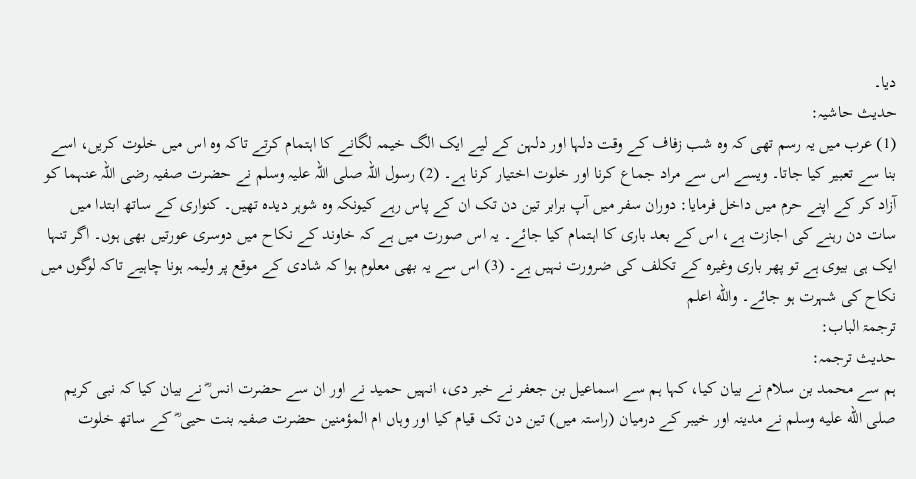دیا۔
حدیث حاشیہ:
(1) عرب میں یہ رسم تھی کہ وہ شب زفاف کے وقت دلہا اور دلہن کے لیے ایک الگ خیمہ لگانے کا اہتمام کرتے تاکہ وہ اس میں خلوت کریں، اسے بنا سے تعبیر کیا جاتا۔ ویسے اس سے مراد جماع کرنا اور خلوت اختیار کرنا ہے۔ (2) رسول اللہ صلی اللہ علیہ وسلم نے حضرت صفیہ رضی اللہ عنہما کو آزاد کر کے اپنے حرم میں داخل فرمایا: دوران سفر میں آپ برابر تین دن تک ان کے پاس رہے کیونکہ وہ شوہر دیدہ تھیں۔ کنواری کے ساتھ ابتدا میں سات دن رہنے کی اجازت ہے، اس کے بعد باری کا اہتمام کیا جائے۔ یہ اس صورت میں ہے کہ خاوند کے نکاح میں دوسری عورتیں بھی ہوں۔ اگر تنہا ایک ہی بیوی ہے تو پھر باری وغیرہ کے تکلف کی ضرورت نہیں ہے۔ (3) اس سے یہ بھی معلوم ہوا کہ شادی کے موقع پر ولیمہ ہونا چاہیے تاکہ لوگوں میں نکاح کی شہرت ہو جائے۔ والله اعلم
ترجمۃ الباب:
حدیث ترجمہ:
ہم سے محمد بن سلام نے بیان کیا، کہا ہم سے اسماعیل بن جعفر نے خبر دی، انہیں حمید نے اور ان سے حضرت انس ؓ نے بیان کیا کہ نبی کریم صلى الله عليه وسلم نے مدینہ اور خیبر کے درمیان (راستہ میں) تین دن تک قیام کیا اور وہاں ام المؤمنین حضرت صفیہ بنت حیی ؓ کے ساتھ خلوت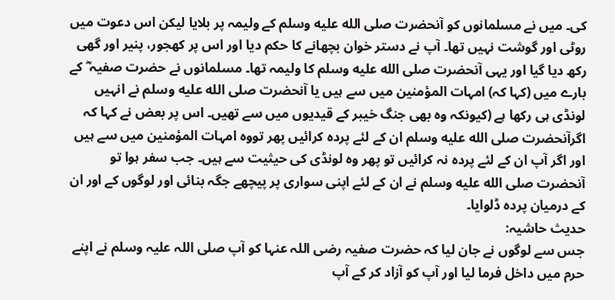کی۔ میں نے مسلمانوں کو آنحضرت صلى الله عليه وسلم کے ولیمہ پر بلایا لیکن اس دعوت میں روٹی اور گوشت نہیں تھا۔ آپ نے دستر خوان بچھانے کا حکم دیا اور اس پر کھجور، پنیر اور گھی رکھ دیا گیا اور یہی آنحضرت صلى الله عليه وسلم کا ولیمہ تھا۔ مسلمانوں نے حضرت صفیہ ؓ کے بارے میں (کہا کہ) امہات المؤمنین میں سے ہیں یا آنحضرت صلى الله عليه وسلم نے انہیں لونڈی ہی رکھا ہے (کیونکہ وہ بھی جنگ خیبر کے قیدیوں میں سے تھیں۔ اس پر بعض نے کہا کہ اگرآنحضرت صلى الله عليه وسلم ان کے لئے پردہ کرائیں پھر تووہ امہات المؤمنین میں سے ہیں اور اگر آپ ان کے لئے پردہ نہ کرائیں تو پھر وہ لونڈی کی حیثیت سے ہیں۔ جب سفر ہوا تو آنحضرت صلى الله عليه وسلم نے ان کے لئے اپنی سواری پر پیچھے جگہ بنائی اور لوگوں کے اور ان کے درمیان پردہ ڈلوایا۔
حدیث حاشیہ:
جس سے لوگوں نے جان لیا کہ حضرت صفیہ رضی اللہ عنہا کو آپ صلی اللہ علیہ وسلم نے اپنے حرم میں داخل فرما لیا اور آپ کو آزاد کر کے آپ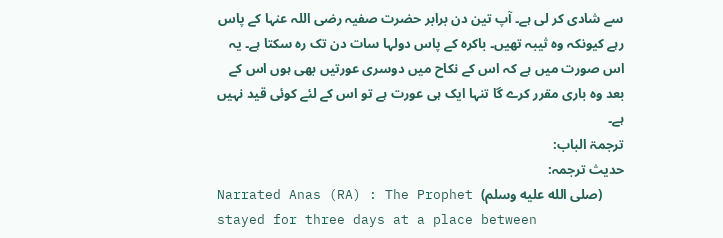سے شادی کر لی ہے۔ آپ تین دن برابر حضرت صفیہ رضی اللہ عنہا کے پاس رہے کیونکہ وہ ثیبہ تھیں۔ باکرہ کے پاس دولہا سات دن تک رہ سکتا ہے۔ یہ اس صورت میں ہے کہ اس کے نکاح میں دوسری عورتیں بھی ہوں اس کے بعد وہ باری مقرر کرے گا تنہا ایک ہی عورت ہے تو اس کے لئے کوئی قید نہیں ہے۔
ترجمۃ الباب:
حدیث ترجمہ:
Narrated Anas (RA) : The Prophet (صلى الله عليه وسلم) stayed for three days at a place between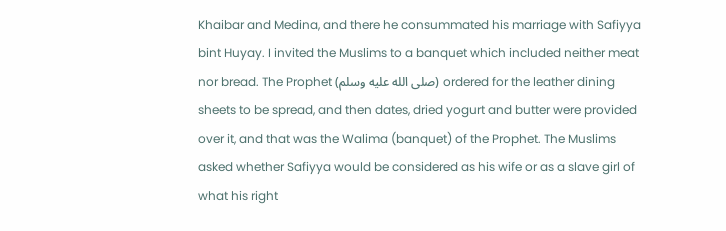Khaibar and Medina, and there he consummated his marriage with Safiyya bint Huyay. I invited the Muslims to a banquet which included neither meat nor bread. The Prophet (صلى الله عليه وسلم) ordered for the leather dining sheets to be spread, and then dates, dried yogurt and butter were provided over it, and that was the Walima (banquet) of the Prophet. The Muslims asked whether Safiyya would be considered as his wife or as a slave girl of what his right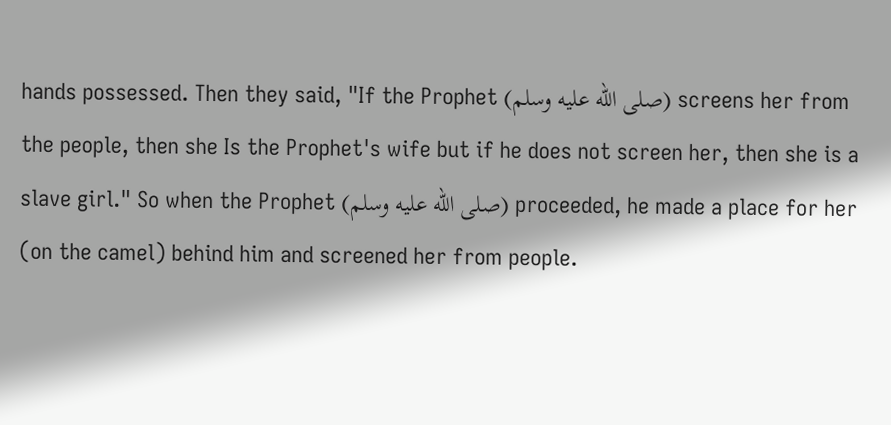hands possessed. Then they said, "If the Prophet (صلى الله عليه وسلم) screens her from the people, then she Is the Prophet's wife but if he does not screen her, then she is a slave girl." So when the Prophet (صلى الله عليه وسلم) proceeded, he made a place for her (on the camel) behind him and screened her from people.